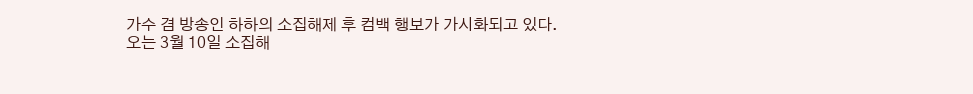가수 겸 방송인 하하의 소집해제 후 컴백 행보가 가시화되고 있다.
오는 3월 10일 소집해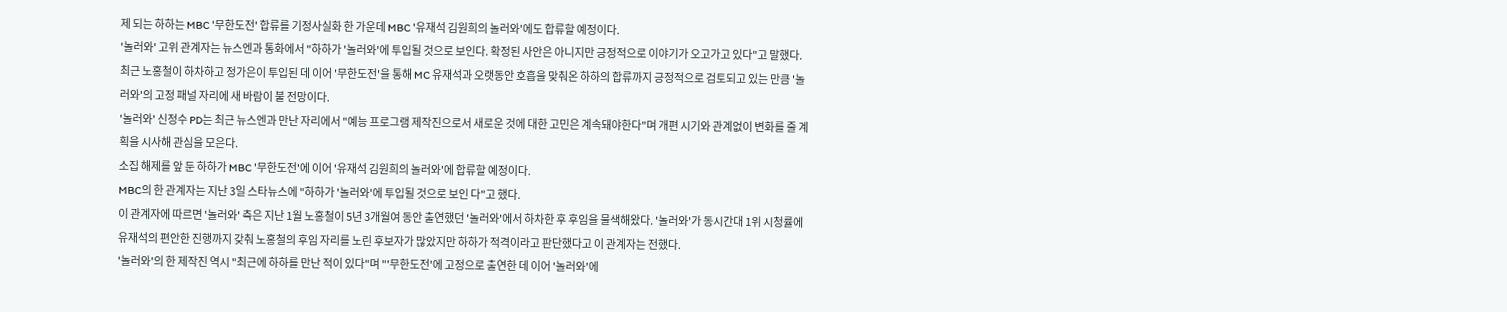제 되는 하하는 MBC '무한도전' 합류를 기정사실화 한 가운데 MBC '유재석 김원희의 놀러와'에도 합류할 예정이다.
'놀러와' 고위 관계자는 뉴스엔과 통화에서 "하하가 '놀러와'에 투입될 것으로 보인다. 확정된 사안은 아니지만 긍정적으로 이야기가 오고가고 있다"고 말했다.
최근 노홍철이 하차하고 정가은이 투입된 데 이어 '무한도전'을 통해 MC 유재석과 오랫동안 호흡을 맞춰온 하하의 합류까지 긍정적으로 검토되고 있는 만큼 '놀러와'의 고정 패널 자리에 새 바람이 불 전망이다.
'놀러와' 신정수 PD는 최근 뉴스엔과 만난 자리에서 "예능 프로그램 제작진으로서 새로운 것에 대한 고민은 계속돼야한다"며 개편 시기와 관계없이 변화를 줄 계획을 시사해 관심을 모은다.
소집 해제를 앞 둔 하하가 MBC '무한도전'에 이어 '유재석 김원희의 놀러와'에 합류할 예정이다.
MBC의 한 관계자는 지난 3일 스타뉴스에 "하하가 '놀러와'에 투입될 것으로 보인 다"고 했다.
이 관계자에 따르면 '놀러와' 측은 지난 1월 노홍철이 5년 3개월여 동안 출연했던 '놀러와'에서 하차한 후 후임을 물색해왔다. '놀러와'가 동시간대 1위 시청률에 유재석의 편안한 진행까지 갖춰 노홍철의 후임 자리를 노린 후보자가 많았지만 하하가 적격이라고 판단했다고 이 관계자는 전했다.
'놀러와'의 한 제작진 역시 "최근에 하하를 만난 적이 있다"며 "'무한도전'에 고정으로 출연한 데 이어 '놀러와'에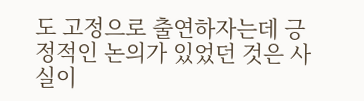도 고정으로 출연하자는데 긍정적인 논의가 있었던 것은 사실이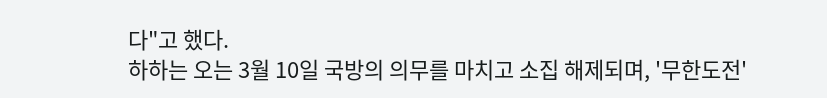다"고 했다.
하하는 오는 3월 10일 국방의 의무를 마치고 소집 해제되며, '무한도전'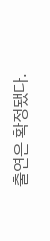출연은 확정됐다.